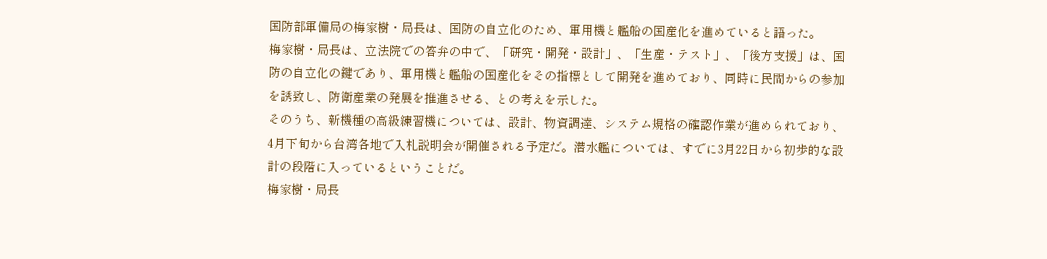国防部軍備局の梅家樹・局長は、国防の自立化のため、軍用機と艦船の国産化を進めていると語った。
梅家樹・局長は、立法院での答弁の中で、「研究・開発・設計」、「生産・テスト」、「後方支援」は、国防の自立化の鍵であり、軍用機と艦船の国産化をその指標として開発を進めており、同時に民間からの参加を誘致し、防衛産業の発展を推進させる、との考えを示した。
そのうち、新機種の高級練習機については、設計、物資調達、システム規格の確認作業が進められており、4月下旬から台湾各地で入札説明会が開催される予定だ。潜水艦については、すでに3月22日から初歩的な設計の段階に入っているということだ。
梅家樹・局長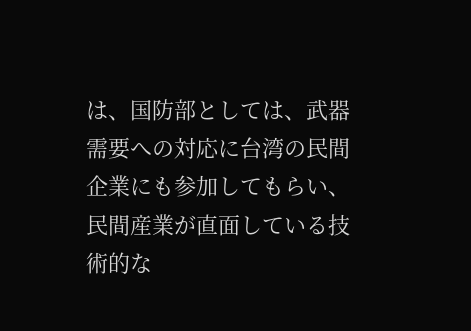は、国防部としては、武器需要への対応に台湾の民間企業にも参加してもらい、民間産業が直面している技術的な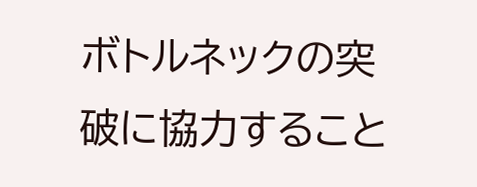ボトルネックの突破に協力すること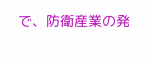で、防衛産業の発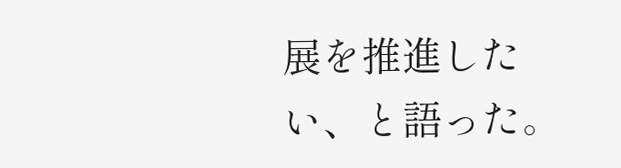展を推進したい、と語った。